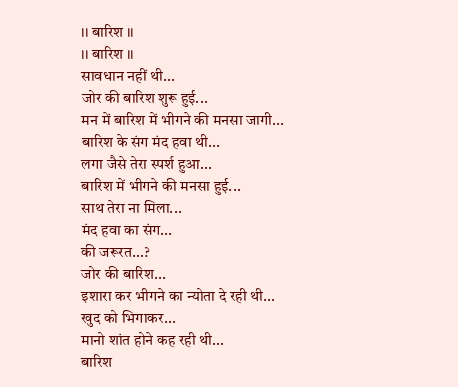।। बारिश ।।
।। बारिश ।।
सावधान नहीं थी...
जोर की बारिश शुरू हुई...
मन में बारिश में भीगने की मनसा जागी...
बारिश के संग मंद हवा थी...
लगा जैसे तेरा स्पर्श हुआ...
बारिश में भीगने की मनसा हुई...
साथ तेरा ना मिला...
मंद हवा का संग...
की जरूरत...?
जोर की बारिश...
इशारा कर भीगने का न्योता दे रही थी...
खुद को भिगाकर...
मानो शांत होने कह रही थी...
बारिश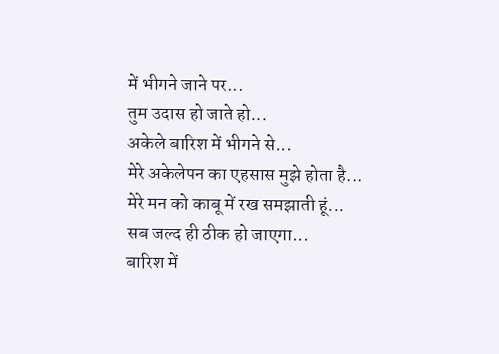में भीगने जाने पर...
तुम उदास हो जाते हो...
अकेले बारिश में भीगने से...
मेरे अकेलेपन का एहसास मुझे होता है...
मेरे मन को काबू में रख समझाती हूं...
सब जल्द ही ठीक हो जाएगा...
बारिश में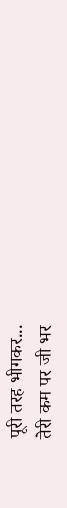पूरी तरह भीगकर...
तेरी कम पर जी भर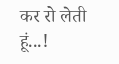कर रो लेती हूं...!